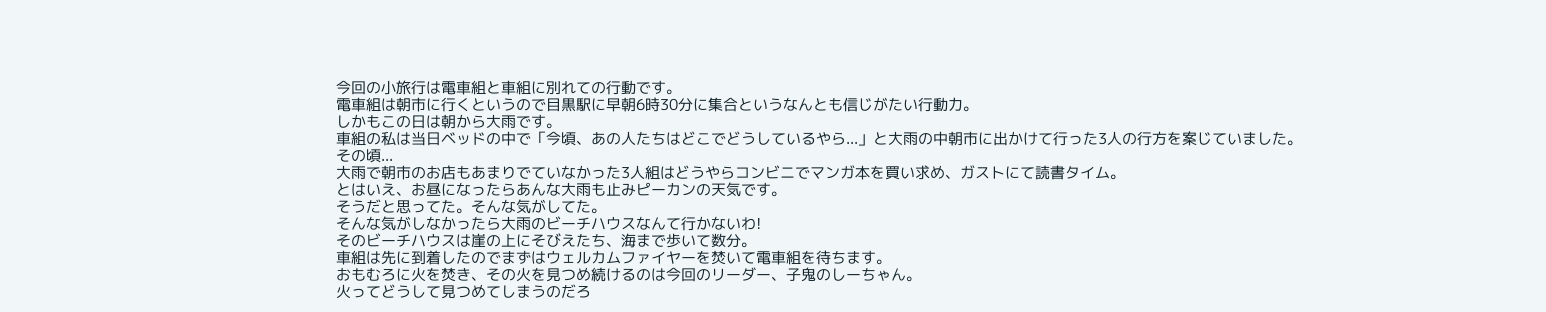今回の小旅行は電車組と車組に別れての行動です。
電車組は朝市に行くというので目黒駅に早朝6時30分に集合というなんとも信じがたい行動力。
しかもこの日は朝から大雨です。
車組の私は当日ベッドの中で「今頃、あの人たちはどこでどうしているやら...」と大雨の中朝市に出かけて行った3人の行方を案じていました。
その頃...
大雨で朝市のお店もあまりでていなかった3人組はどうやらコンビニでマンガ本を買い求め、ガストにて読書タイム。
とはいえ、お昼になったらあんな大雨も止みピーカンの天気です。
そうだと思ってた。そんな気がしてた。
そんな気がしなかったら大雨のビーチハウスなんて行かないわ!
そのビーチハウスは崖の上にそびえたち、海まで歩いて数分。
車組は先に到着したのでまずはウェルカムファイヤーを焚いて電車組を待ちます。
おもむろに火を焚き、その火を見つめ続けるのは今回のリーダー、子鬼のしーちゃん。
火ってどうして見つめてしまうのだろ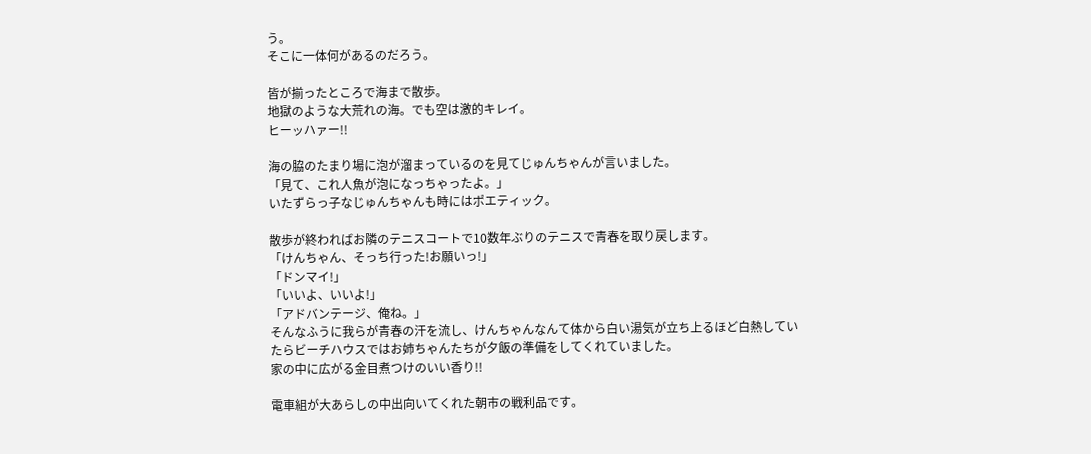う。
そこに一体何があるのだろう。

皆が揃ったところで海まで散歩。
地獄のような大荒れの海。でも空は激的キレイ。
ヒーッハァー!!

海の脇のたまり場に泡が溜まっているのを見てじゅんちゃんが言いました。
「見て、これ人魚が泡になっちゃったよ。」
いたずらっ子なじゅんちゃんも時にはポエティック。

散歩が終わればお隣のテニスコートで10数年ぶりのテニスで青春を取り戻します。
「けんちゃん、そっち行った!お願いっ!」
「ドンマイ!」
「いいよ、いいよ!」
「アドバンテージ、俺ね。」
そんなふうに我らが青春の汗を流し、けんちゃんなんて体から白い湯気が立ち上るほど白熱していたらビーチハウスではお姉ちゃんたちが夕飯の準備をしてくれていました。
家の中に広がる金目煮つけのいい香り!!

電車組が大あらしの中出向いてくれた朝市の戦利品です。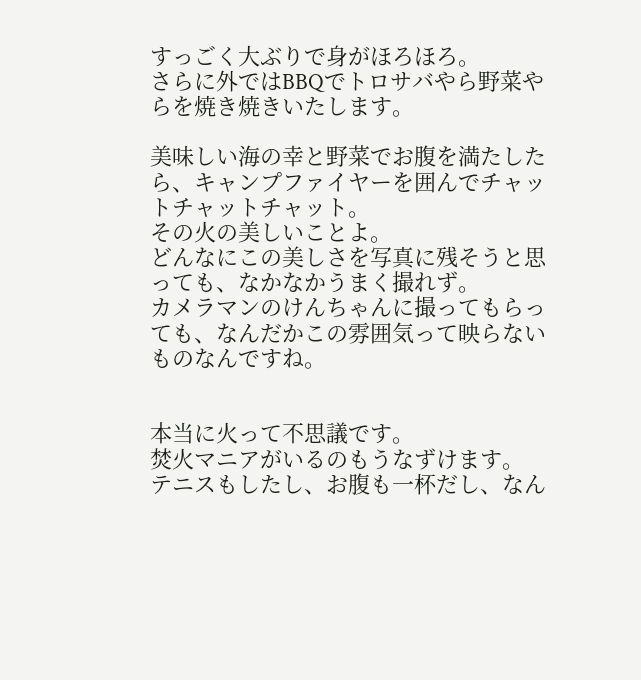すっごく大ぶりで身がほろほろ。
さらに外ではBBQでトロサバやら野菜やらを焼き焼きいたします。

美味しい海の幸と野菜でお腹を満たしたら、キャンプファイヤーを囲んでチャットチャットチャット。
その火の美しいことよ。
どんなにこの美しさを写真に残そうと思っても、なかなかうまく撮れず。
カメラマンのけんちゃんに撮ってもらっても、なんだかこの雰囲気って映らないものなんですね。


本当に火って不思議です。
焚火マニアがいるのもうなずけます。
テニスもしたし、お腹も一杯だし、なん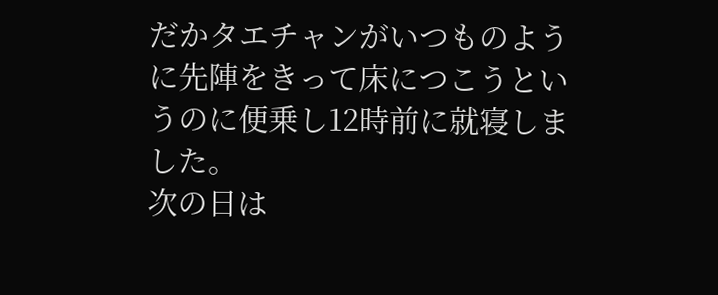だかタエチャンがいつものように先陣をきって床につこうというのに便乗し12時前に就寝しました。
次の日は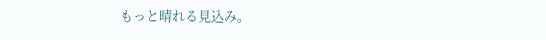もっと晴れる見込み。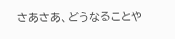さあさあ、どうなることや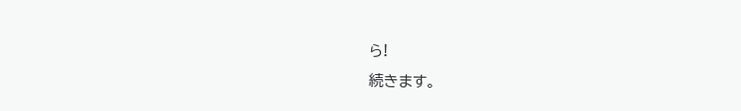ら!
続きます。